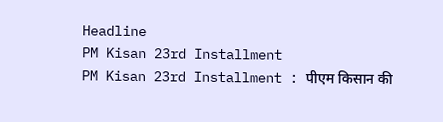Headline
PM Kisan 23rd Installment
PM Kisan 23rd Installment : पीएम किसान की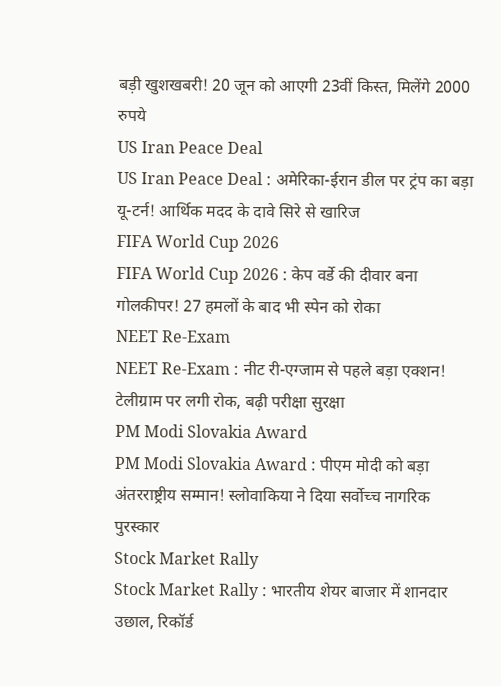बड़ी खुशखबरी! 20 जून को आएगी 23वीं किस्त, मिलेंगे 2000 रुपये
US Iran Peace Deal
US Iran Peace Deal : अमेरिका-ईरान डील पर ट्रंप का बड़ा यू-टर्न! आर्थिक मदद के दावे सिरे से खारिज
FIFA World Cup 2026
FIFA World Cup 2026 : केप वर्डे की दीवार बना गोलकीपर! 27 हमलों के बाद भी स्पेन को रोका
NEET Re-Exam
NEET Re-Exam : नीट री-एग्जाम से पहले बड़ा एक्शन! टेलीग्राम पर लगी रोक, बढ़ी परीक्षा सुरक्षा
PM Modi Slovakia Award
PM Modi Slovakia Award : पीएम मोदी को बड़ा अंतरराष्ट्रीय सम्मान! स्लोवाकिया ने दिया सर्वोच्च नागरिक पुरस्कार
Stock Market Rally
Stock Market Rally : भारतीय शेयर बाजार में शानदार उछाल, रिकॉर्ड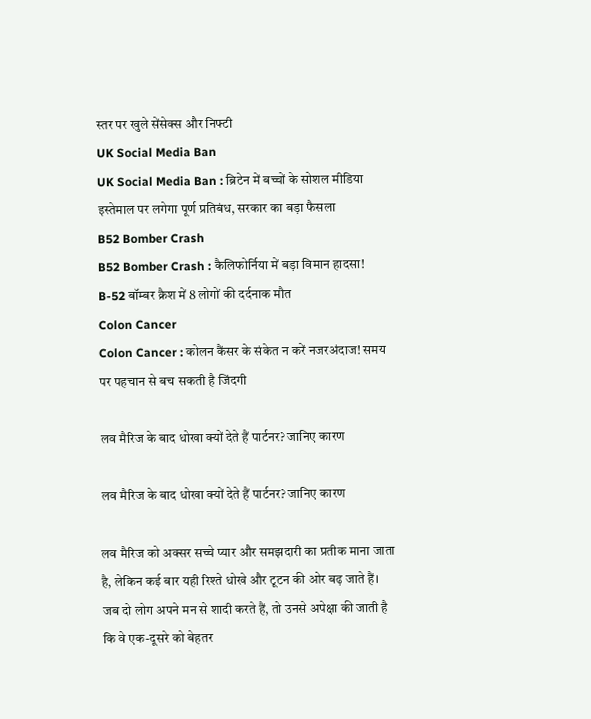स्तर पर खुले सेंसेक्स और निफ्टी
UK Social Media Ban
UK Social Media Ban : ब्रिटेन में बच्चों के सोशल मीडिया इस्तेमाल पर लगेगा पूर्ण प्रतिबंध, सरकार का बड़ा फैसला
B52 Bomber Crash
B52 Bomber Crash : कैलिफोर्निया में बड़ा विमान हादसा! B-52 बॉम्बर क्रैश में 8 लोगों की दर्दनाक मौत
Colon Cancer
Colon Cancer : कोलन कैंसर के संकेत न करें नजरअंदाज! समय पर पहचान से बच सकती है जिंदगी

लव मैरिज के बाद धोखा क्यों देते हैं पार्टनर? जानिए कारण

लव मैरिज के बाद धोखा क्यों देते हैं पार्टनर? जानिए कारण

लव मैरिज को अक्सर सच्चे प्यार और समझदारी का प्रतीक माना जाता है, लेकिन कई बार यही रिश्ते धोखे और टूटन की ओर बढ़ जाते हैं। जब दो लोग अपने मन से शादी करते हैं, तो उनसे अपेक्षा की जाती है कि वे एक-दूसरे को बेहतर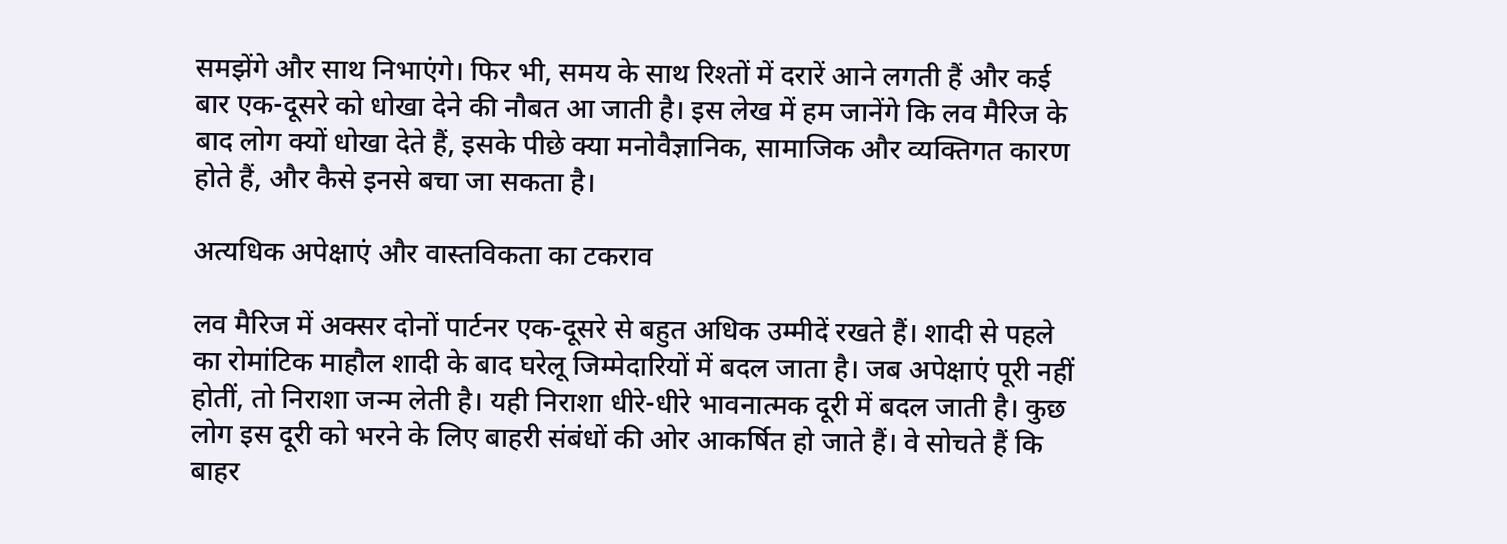समझेंगे और साथ निभाएंगे। फिर भी, समय के साथ रिश्तों में दरारें आने लगती हैं और कई बार एक-दूसरे को धोखा देने की नौबत आ जाती है। इस लेख में हम जानेंगे कि लव मैरिज के बाद लोग क्यों धोखा देते हैं, इसके पीछे क्या मनोवैज्ञानिक, सामाजिक और व्यक्तिगत कारण होते हैं, और कैसे इनसे बचा जा सकता है।

अत्यधिक अपेक्षाएं और वास्तविकता का टकराव

लव मैरिज में अक्सर दोनों पार्टनर एक-दूसरे से बहुत अधिक उम्मीदें रखते हैं। शादी से पहले का रोमांटिक माहौल शादी के बाद घरेलू जिम्मेदारियों में बदल जाता है। जब अपेक्षाएं पूरी नहीं होतीं, तो निराशा जन्म लेती है। यही निराशा धीरे-धीरे भावनात्मक दूरी में बदल जाती है। कुछ लोग इस दूरी को भरने के लिए बाहरी संबंधों की ओर आकर्षित हो जाते हैं। वे सोचते हैं कि बाहर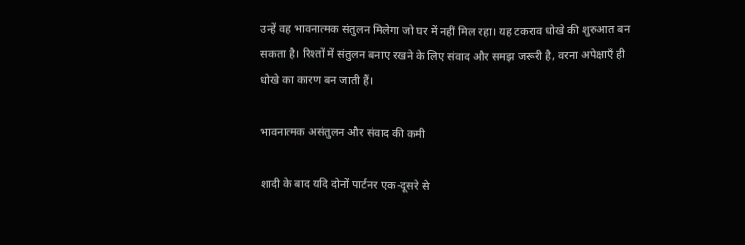उन्हें वह भावनात्मक संतुलन मिलेगा जो घर में नहीं मिल रहा। यह टकराव धोखे की शुरुआत बन सकता है। रिश्तों में संतुलन बनाए रखने के लिए संवाद और समझ जरूरी है, वरना अपेक्षाएँ ही धोखे का कारण बन जाती हैं।

भावनात्मक असंतुलन और संवाद की कमी

शादी के बाद यदि दोनों पार्टनर एक-दूसरे से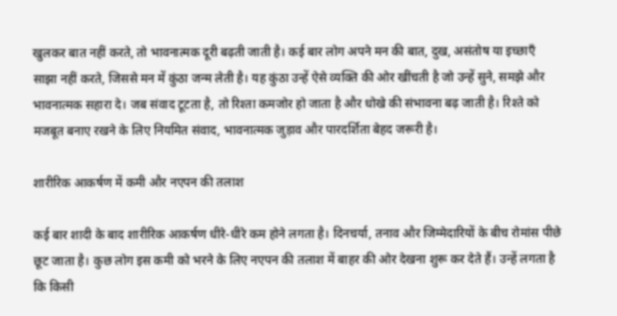खुलकर बात नहीं करते, तो भावनात्मक दूरी बढ़ती जाती है। कई बार लोग अपने मन की बात, दुख, असंतोष या इच्छाएँ साझा नहीं करते, जिससे मन में कुंठा जन्म लेती है। यह कुंठा उन्हें ऐसे व्यक्ति की ओर खींचती है जो उन्हें सुने, समझे और भावनात्मक सहारा दे। जब संवाद टूटता है, तो रिश्ता कमजोर हो जाता है और धोखे की संभावना बढ़ जाती है। रिश्ते को मजबूत बनाए रखने के लिए नियमित संवाद, भावनात्मक जुड़ाव और पारदर्शिता बेहद जरूरी है।

शारीरिक आकर्षण में कमी और नएपन की तलाश

कई बार शादी के बाद शारीरिक आकर्षण धीरे-धीरे कम होने लगता है। दिनचर्या, तनाव और जिम्मेदारियों के बीच रोमांस पीछे छूट जाता है। कुछ लोग इस कमी को भरने के लिए नएपन की तलाश में बाहर की ओर देखना शुरू कर देते हैं। उन्हें लगता है कि किसी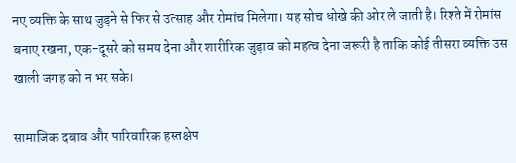नए व्यक्ति के साथ जुड़ने से फिर से उत्साह और रोमांच मिलेगा। यह सोच धोखे की ओर ले जाती है। रिश्ते में रोमांस बनाए रखना, एक-दूसरे को समय देना और शारीरिक जुड़ाव को महत्व देना जरूरी है ताकि कोई तीसरा व्यक्ति उस खाली जगह को न भर सके।

सामाजिक दबाव और पारिवारिक हस्तक्षेप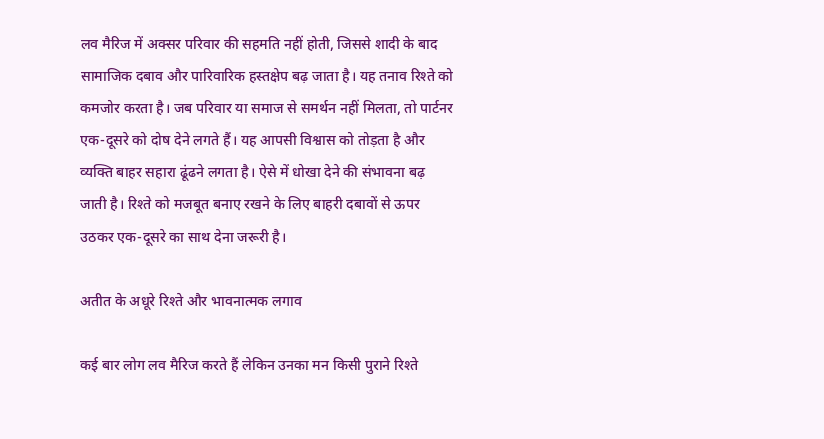लव मैरिज में अक्सर परिवार की सहमति नहीं होती, जिससे शादी के बाद सामाजिक दबाव और पारिवारिक हस्तक्षेप बढ़ जाता है। यह तनाव रिश्ते को कमजोर करता है। जब परिवार या समाज से समर्थन नहीं मिलता, तो पार्टनर एक-दूसरे को दोष देने लगते हैं। यह आपसी विश्वास को तोड़ता है और व्यक्ति बाहर सहारा ढूंढने लगता है। ऐसे में धोखा देने की संभावना बढ़ जाती है। रिश्ते को मजबूत बनाए रखने के लिए बाहरी दबावों से ऊपर उठकर एक-दूसरे का साथ देना जरूरी है।

अतीत के अधूरे रिश्ते और भावनात्मक लगाव

कई बार लोग लव मैरिज करते हैं लेकिन उनका मन किसी पुराने रिश्ते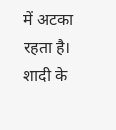में अटका रहता है। शादी के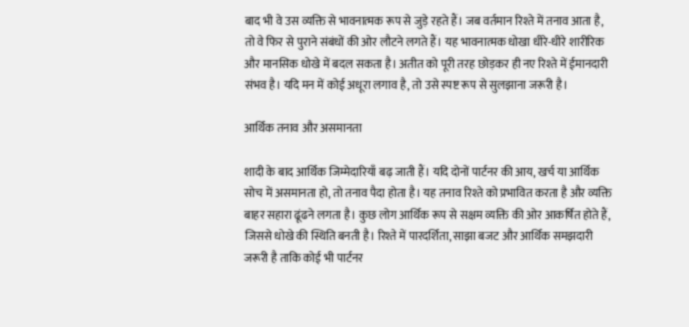बाद भी वे उस व्यक्ति से भावनात्मक रूप से जुड़े रहते हैं। जब वर्तमान रिश्ते में तनाव आता है, तो वे फिर से पुराने संबंधों की ओर लौटने लगते हैं। यह भावनात्मक धोखा धीरे-धीरे शारीरिक और मानसिक धोखे में बदल सकता है। अतीत को पूरी तरह छोड़कर ही नए रिश्ते में ईमानदारी संभव है। यदि मन में कोई अधूरा लगाव है, तो उसे स्पष्ट रूप से सुलझाना जरूरी है।

आर्थिक तनाव और असमानता

शादी के बाद आर्थिक जिम्मेदारियाँ बढ़ जाती हैं। यदि दोनों पार्टनर की आय, खर्च या आर्थिक सोच में असमानता हो, तो तनाव पैदा होता है। यह तनाव रिश्ते को प्रभावित करता है और व्यक्ति बाहर सहारा ढूंढने लगता है। कुछ लोग आर्थिक रूप से सक्षम व्यक्ति की ओर आकर्षित होते हैं, जिससे धोखे की स्थिति बनती है। रिश्ते में पारदर्शिता, साझा बजट और आर्थिक समझदारी जरूरी है ताकि कोई भी पार्टनर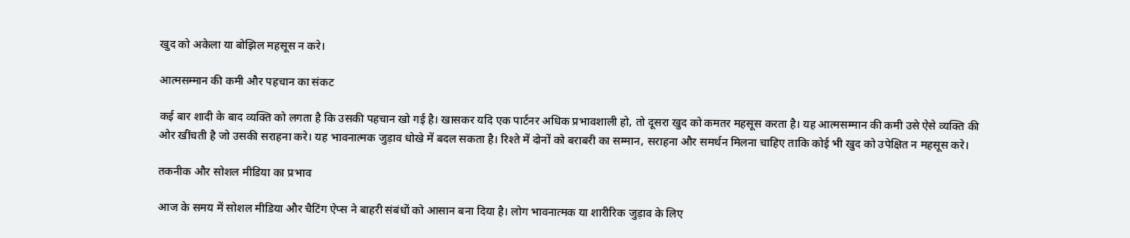खुद को अकेला या बोझिल महसूस न करे।

आत्मसम्मान की कमी और पहचान का संकट

कई बार शादी के बाद व्यक्ति को लगता है कि उसकी पहचान खो गई है। खासकर यदि एक पार्टनर अधिक प्रभावशाली हो, तो दूसरा खुद को कमतर महसूस करता है। यह आत्मसम्मान की कमी उसे ऐसे व्यक्ति की ओर खींचती है जो उसकी सराहना करे। यह भावनात्मक जुड़ाव धोखे में बदल सकता है। रिश्ते में दोनों को बराबरी का सम्मान, सराहना और समर्थन मिलना चाहिए ताकि कोई भी खुद को उपेक्षित न महसूस करे।

तकनीक और सोशल मीडिया का प्रभाव

आज के समय में सोशल मीडिया और चैटिंग ऐप्स ने बाहरी संबंधों को आसान बना दिया है। लोग भावनात्मक या शारीरिक जुड़ाव के लिए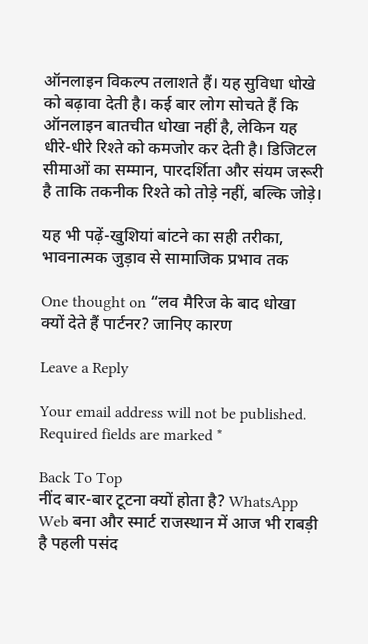ऑनलाइन विकल्प तलाशते हैं। यह सुविधा धोखे को बढ़ावा देती है। कई बार लोग सोचते हैं कि ऑनलाइन बातचीत धोखा नहीं है, लेकिन यह धीरे-धीरे रिश्ते को कमजोर कर देती है। डिजिटल सीमाओं का सम्मान, पारदर्शिता और संयम जरूरी है ताकि तकनीक रिश्ते को तोड़े नहीं, बल्कि जोड़े।

यह भी पढ़ें-खुशियां बांटने का सही तरीका, भावनात्मक जुड़ाव से सामाजिक प्रभाव तक

One thought on “लव मैरिज के बाद धोखा क्यों देते हैं पार्टनर? जानिए कारण

Leave a Reply

Your email address will not be published. Required fields are marked *

Back To Top
नींद बार-बार टूटना क्यों होता है? WhatsApp Web बना और स्मार्ट राजस्थान में आज भी राबड़ी है पहली पसंद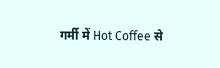गर्मी में Hot Coffee से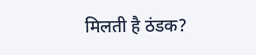मिलती है ठंडक?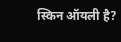स्किन ऑयली है?